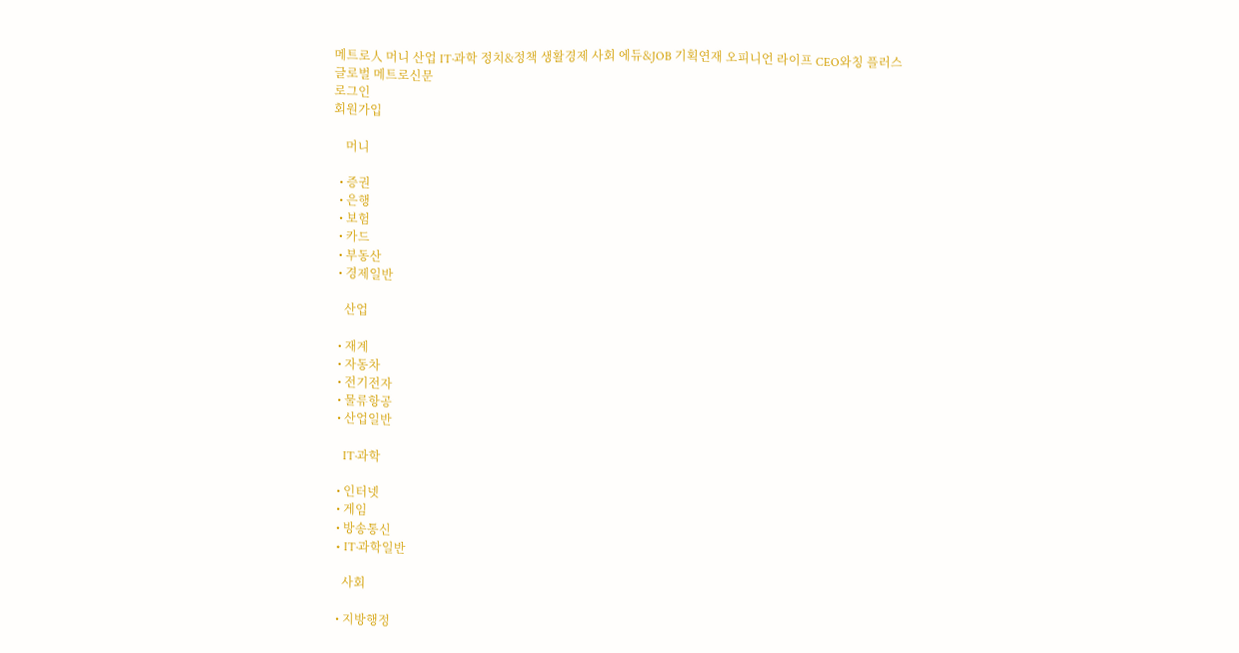메트로人 머니 산업 IT·과학 정치&정책 생활경제 사회 에듀&JOB 기획연재 오피니언 라이프 CEO와칭 플러스
글로벌 메트로신문
로그인
회원가입

    머니

  • 증권
  • 은행
  • 보험
  • 카드
  • 부동산
  • 경제일반

    산업

  • 재계
  • 자동차
  • 전기전자
  • 물류항공
  • 산업일반

    IT·과학

  • 인터넷
  • 게임
  • 방송통신
  • IT·과학일반

    사회

  • 지방행정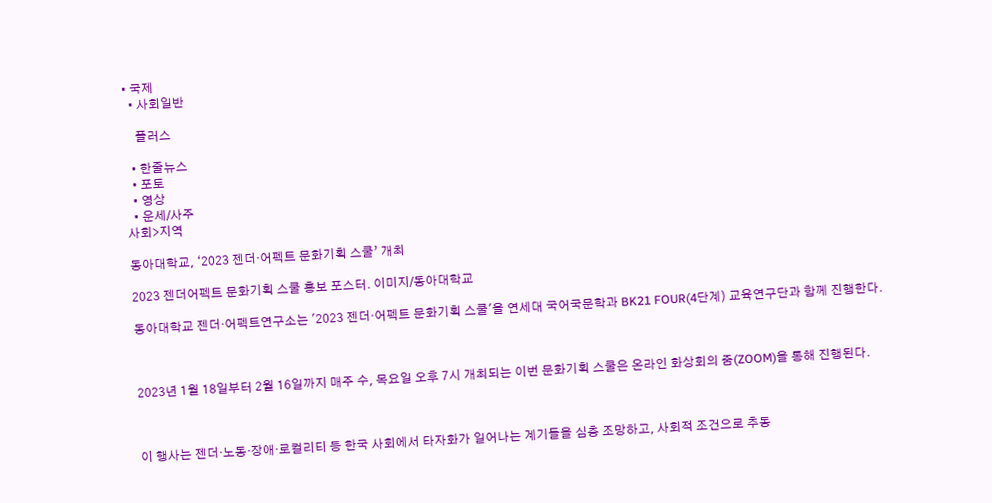• 국제
  • 사회일반

    플러스

  • 한줄뉴스
  • 포토
  • 영상
  • 운세/사주
사회>지역

동아대학교, ‘2023 젠더·어펙트 문화기획 스쿨’ 개최

2023 젠더어펙트 문화기획 스쿨 홍보 포스터. 이미지/동아대학교

동아대학교 젠더·어펙트연구소는 '2023 젠더·어펙트 문화기획 스쿨'을 연세대 국어국문학과 BK21 FOUR(4단계) 교육연구단과 함께 진행한다.



2023년 1월 18일부터 2월 16일까지 매주 수, 목요일 오후 7시 개최되는 이번 문화기획 스쿨은 온라인 화상회의 줌(ZOOM)을 통해 진행된다.



이 행사는 젠더·노동·장애·로컬리티 등 한국 사회에서 타자화가 일어나는 계기들을 심층 조망하고, 사회적 조건으로 추동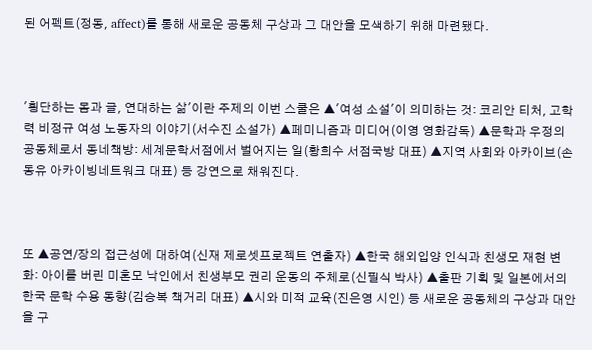된 어펙트(정동, affect)를 통해 새로운 공동체 구상과 그 대안을 모색하기 위해 마련됐다.



'횡단하는 몸과 글, 연대하는 삶'이란 주제의 이번 스쿨은 ▲'여성 소설'이 의미하는 것: 코리안 티처, 고학력 비정규 여성 노동자의 이야기(서수진 소설가) ▲페미니즘과 미디어(이영 영화감독) ▲문학과 우정의 공동체로서 동네책방: 세계문학서점에서 벌어지는 일(황희수 서점국방 대표) ▲지역 사회와 아카이브(손동유 아카이빙네트워크 대표) 등 강연으로 채워진다.



또 ▲공연/장의 접근성에 대하여(신재 제로셋프로젝트 연출자) ▲한국 해외입양 인식과 친생모 재현 변화: 아이를 버린 미혼모 낙인에서 친생부모 권리 운동의 주체로(신필식 박사) ▲출판 기획 및 일본에서의 한국 문학 수용 동향(김승복 책거리 대표) ▲시와 미적 교육(진은영 시인) 등 새로운 공동체의 구상과 대안을 구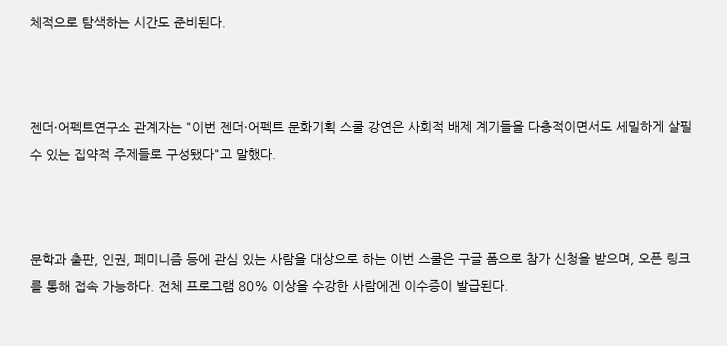체적으로 탐색하는 시간도 준비된다.



젠더·어펙트연구소 관계자는 "이번 젠더·어펙트 문화기획 스쿨 강연은 사회적 배제 계기들을 다층적이면서도 세밀하게 살필 수 있는 집약적 주제들로 구성됐다"고 말했다.



문학과 출판, 인권, 페미니즘 등에 관심 있는 사람을 대상으로 하는 이번 스쿨은 구글 폼으로 참가 신청을 받으며, 오픈 링크를 통해 접속 가능하다. 전체 프로그램 80% 이상을 수강한 사람에겐 이수증이 발급된다.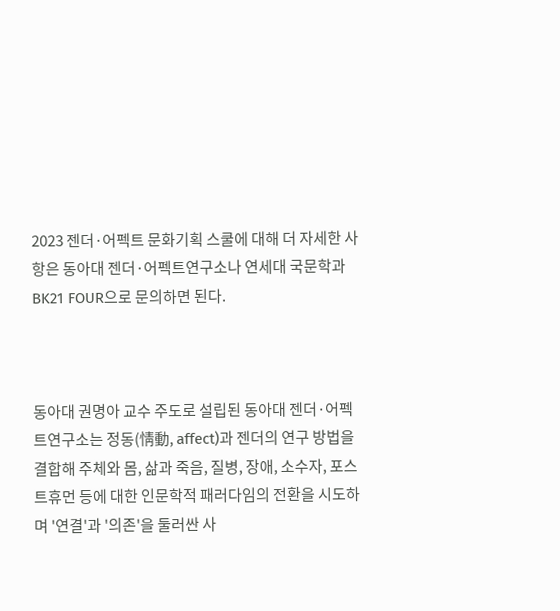2023 젠더·어펙트 문화기획 스쿨에 대해 더 자세한 사항은 동아대 젠더·어펙트연구소나 연세대 국문학과 BK21 FOUR으로 문의하면 된다.



동아대 권명아 교수 주도로 설립된 동아대 젠더·어펙트연구소는 정동(情動, affect)과 젠더의 연구 방법을 결합해 주체와 몸, 삶과 죽음, 질병, 장애, 소수자, 포스트휴먼 등에 대한 인문학적 패러다임의 전환을 시도하며 '연결'과 '의존'을 둘러싼 사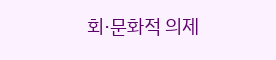회·문화적 의제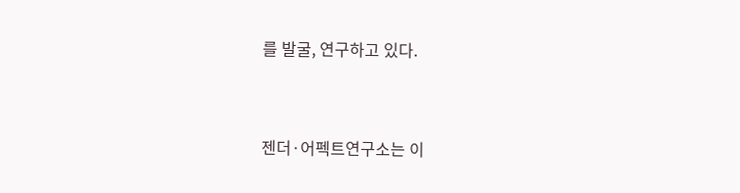를 발굴, 연구하고 있다.



젠더·어펙트연구소는 이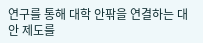연구를 통해 대학 안팎을 연결하는 대안 제도를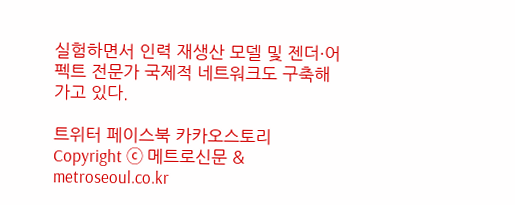실험하면서 인력 재생산 모델 및 젠더·어펙트 전문가 국제적 네트워크도 구축해가고 있다.

트위터 페이스북 카카오스토리 Copyright ⓒ 메트로신문 & metroseoul.co.kr